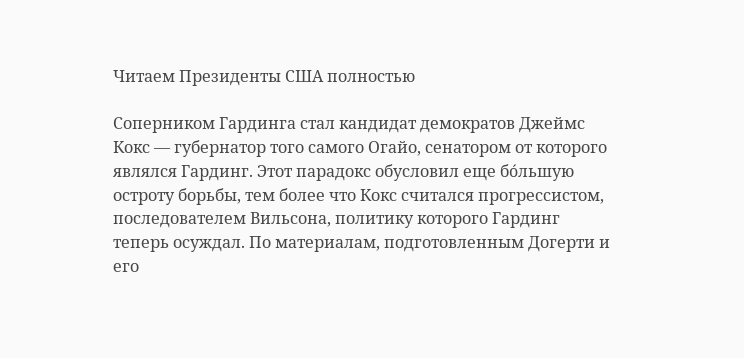Читаем Президенты США полностью

Соперником Гардинга стал кандидат демократов Джеймс Кокс — губернатор того самого Огайо, сенатором от которого являлся Гардинг. Этот парадокс обусловил еще бóльшую остроту борьбы, тем более что Кокс считался прогрессистом, последователем Вильсона, политику которого Гардинг теперь осуждал. По материалам, подготовленным Догерти и его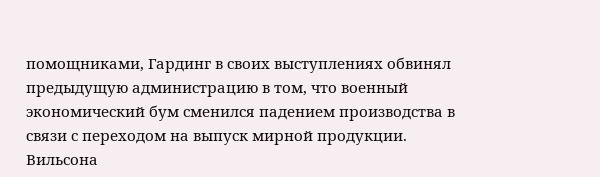помощниками, Гардинг в своих выступлениях обвинял предыдущую администрацию в том, что военный экономический бум сменился падением производства в связи с переходом на выпуск мирной продукции. Вильсона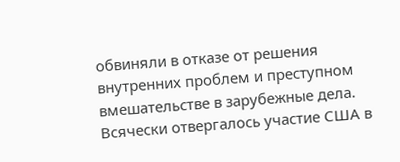обвиняли в отказе от решения внутренних проблем и преступном вмешательстве в зарубежные дела. Всячески отвергалось участие США в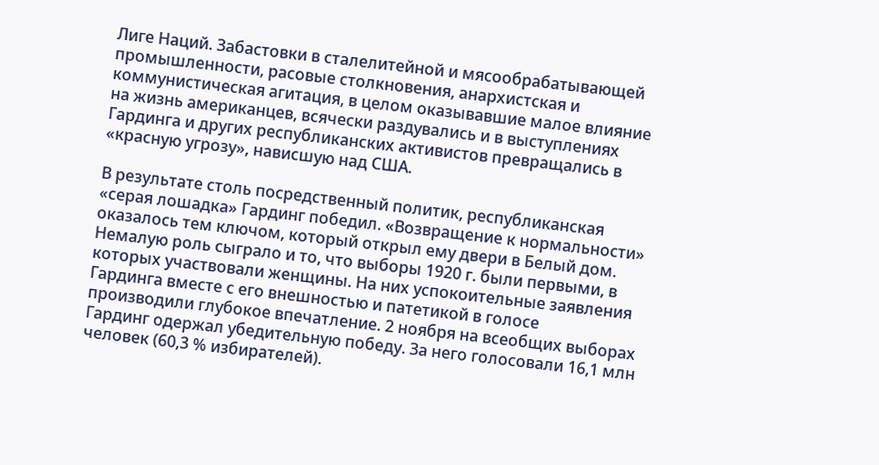Лиге Наций. Забастовки в сталелитейной и мясообрабатывающей промышленности, расовые столкновения, анархистская и коммунистическая агитация, в целом оказывавшие малое влияние на жизнь американцев, всячески раздувались и в выступлениях Гардинга и других республиканских активистов превращались в «красную угрозу», нависшую над США.

В результате столь посредственный политик, республиканская «серая лошадка» Гардинг победил. «Возвращение к нормальности» оказалось тем ключом, который открыл ему двери в Белый дом. Немалую роль сыграло и то, что выборы 1920 г. были первыми, в которых участвовали женщины. На них успокоительные заявления Гардинга вместе с его внешностью и патетикой в голосе производили глубокое впечатление. 2 ноября на всеобщих выборах Гардинг одержал убедительную победу. За него голосовали 16,1 млн человек (60,3 % избирателей).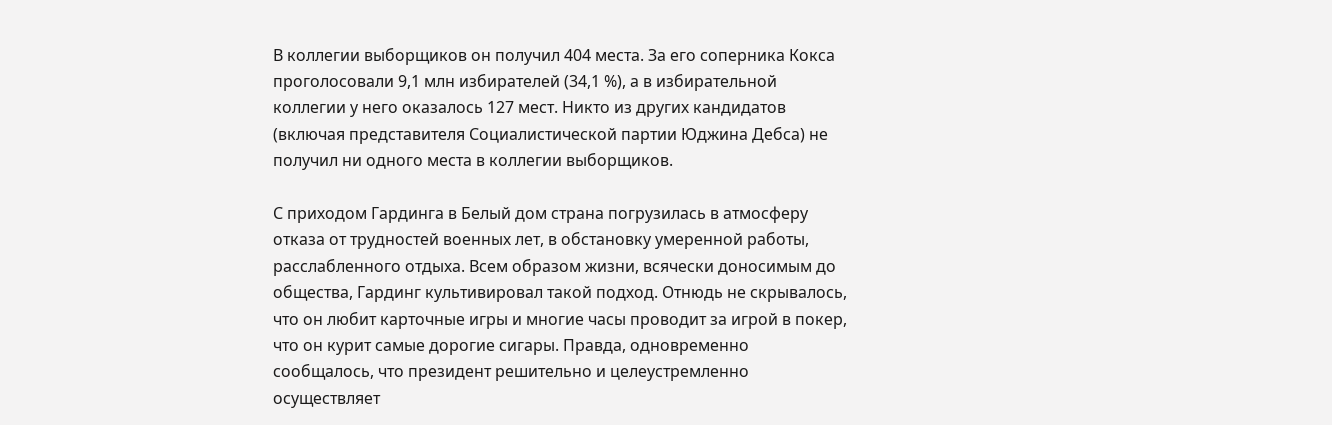В коллегии выборщиков он получил 404 места. За его соперника Кокса проголосовали 9,1 млн избирателей (34,1 %), а в избирательной коллегии у него оказалось 127 мест. Никто из других кандидатов (включая представителя Социалистической партии Юджина Дебса) не получил ни одного места в коллегии выборщиков.

С приходом Гардинга в Белый дом страна погрузилась в атмосферу отказа от трудностей военных лет, в обстановку умеренной работы, расслабленного отдыха. Всем образом жизни, всячески доносимым до общества, Гардинг культивировал такой подход. Отнюдь не скрывалось, что он любит карточные игры и многие часы проводит за игрой в покер, что он курит самые дорогие сигары. Правда, одновременно сообщалось, что президент решительно и целеустремленно осуществляет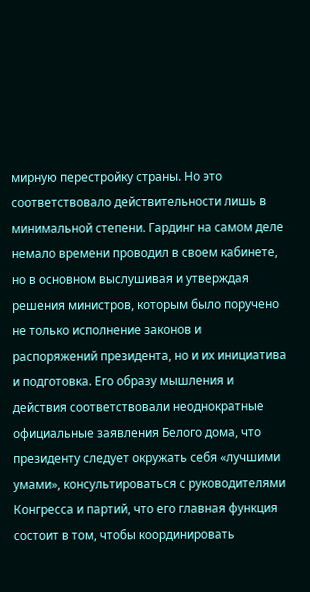мирную перестройку страны. Но это соответствовало действительности лишь в минимальной степени. Гардинг на самом деле немало времени проводил в своем кабинете, но в основном выслушивая и утверждая решения министров, которым было поручено не только исполнение законов и распоряжений президента, но и их инициатива и подготовка. Его образу мышления и действия соответствовали неоднократные официальные заявления Белого дома, что президенту следует окружать себя «лучшими умами», консультироваться с руководителями Конгресса и партий, что его главная функция состоит в том, чтобы координировать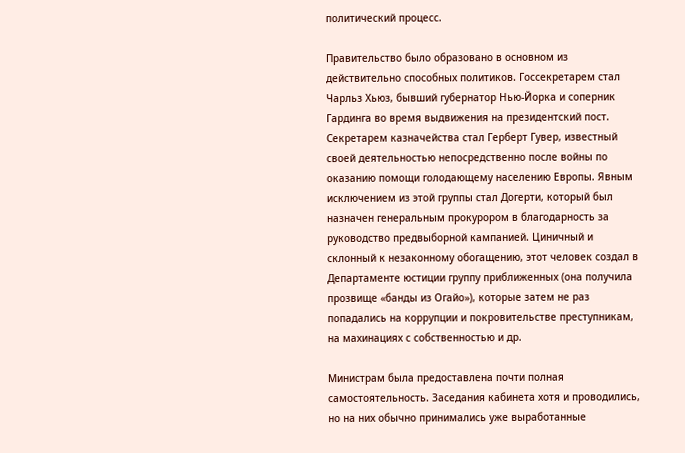политический процесс.

Правительство было образовано в основном из действительно способных политиков. Госсекретарем стал Чарльз Хьюз, бывший губернатор Нью-Йорка и соперник Гардинга во время выдвижения на президентский пост. Секретарем казначейства стал Герберт Гувер, известный своей деятельностью непосредственно после войны по оказанию помощи голодающему населению Европы. Явным исключением из этой группы стал Догерти, который был назначен генеральным прокурором в благодарность за руководство предвыборной кампанией. Циничный и склонный к незаконному обогащению, этот человек создал в Департаменте юстиции группу приближенных (она получила прозвище «банды из Огайо»), которые затем не раз попадались на коррупции и покровительстве преступникам, на махинациях с собственностью и др.

Министрам была предоставлена почти полная самостоятельность. Заседания кабинета хотя и проводились, но на них обычно принимались уже выработанные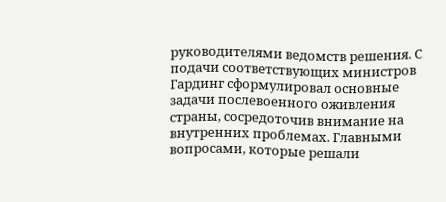руководителями ведомств решения. С подачи соответствующих министров Гардинг сформулировал основные задачи послевоенного оживления страны, сосредоточив внимание на внутренних проблемах. Главными вопросами, которые решали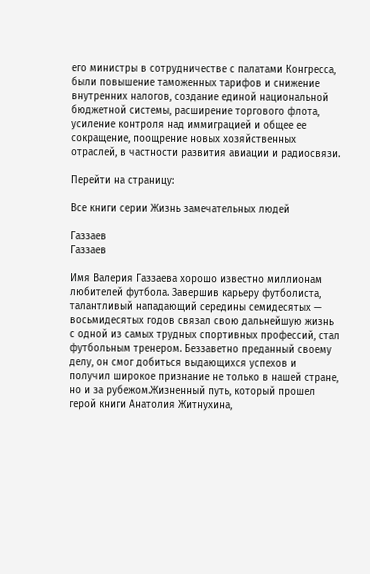его министры в сотрудничестве с палатами Конгресса, были повышение таможенных тарифов и снижение внутренних налогов, создание единой национальной бюджетной системы, расширение торгового флота, усиление контроля над иммиграцией и общее ее сокращение, поощрение новых хозяйственных отраслей, в частности развития авиации и радиосвязи.

Перейти на страницу:

Все книги серии Жизнь замечательных людей

Газзаев
Газзаев

Имя Валерия Газзаева хорошо известно миллионам любителей футбола. Завершив карьеру футболиста, талантливый нападающий середины семидесятых — восьмидесятых годов связал свою дальнейшую жизнь с одной из самых трудных спортивных профессий, стал футбольным тренером. Беззаветно преданный своему делу, он смог добиться выдающихся успехов и получил широкое признание не только в нашей стране, но и за рубежом.Жизненный путь, который прошел герой книги Анатолия Житнухина,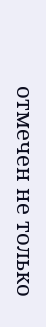отмечен не только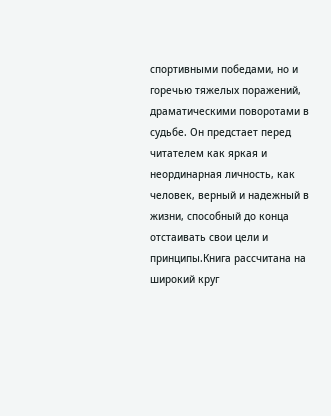спортивными победами, но и горечью тяжелых поражений, драматическими поворотами в судьбе. Он предстает перед читателем как яркая и неординарная личность, как человек, верный и надежный в жизни, способный до конца отстаивать свои цели и принципы.Книга рассчитана на широкий круг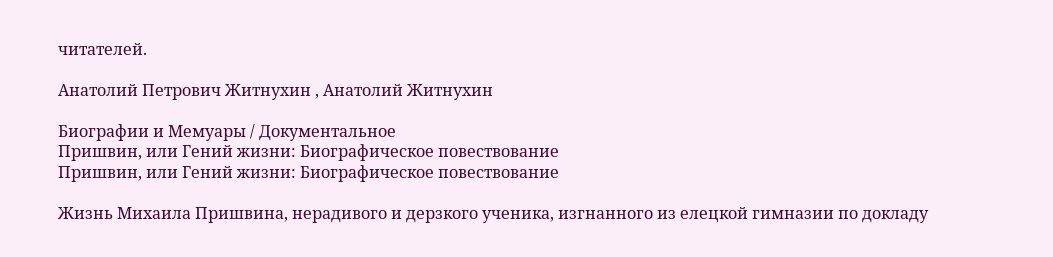читателей.

Анатолий Петрович Житнухин , Анатолий Житнухин

Биографии и Мемуары / Документальное
Пришвин, или Гений жизни: Биографическое повествование
Пришвин, или Гений жизни: Биографическое повествование

Жизнь Михаила Пришвина, нерадивого и дерзкого ученика, изгнанного из елецкой гимназии по докладу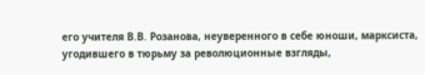его учителя В.В. Розанова, неуверенного в себе юноши, марксиста, угодившего в тюрьму за революционные взгляды,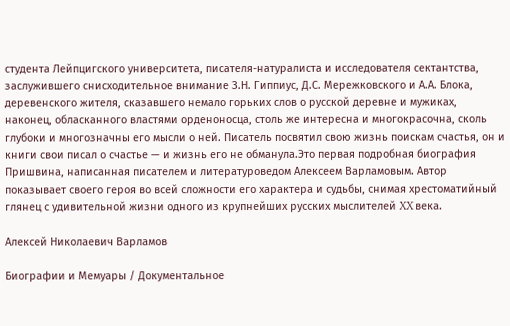студента Лейпцигского университета, писателя-натуралиста и исследователя сектантства, заслужившего снисходительное внимание З.Н. Гиппиус, Д.С. Мережковского и А.А. Блока, деревенского жителя, сказавшего немало горьких слов о русской деревне и мужиках, наконец, обласканного властями орденоносца, столь же интересна и многокрасочна, сколь глубоки и многозначны его мысли о ней. Писатель посвятил свою жизнь поискам счастья, он и книги свои писал о счастье — и жизнь его не обманула.Это первая подробная биография Пришвина, написанная писателем и литературоведом Алексеем Варламовым. Автор показывает своего героя во всей сложности его характера и судьбы, снимая хрестоматийный глянец с удивительной жизни одного из крупнейших русских мыслителей XX века.

Алексей Николаевич Варламов

Биографии и Мемуары / Документальное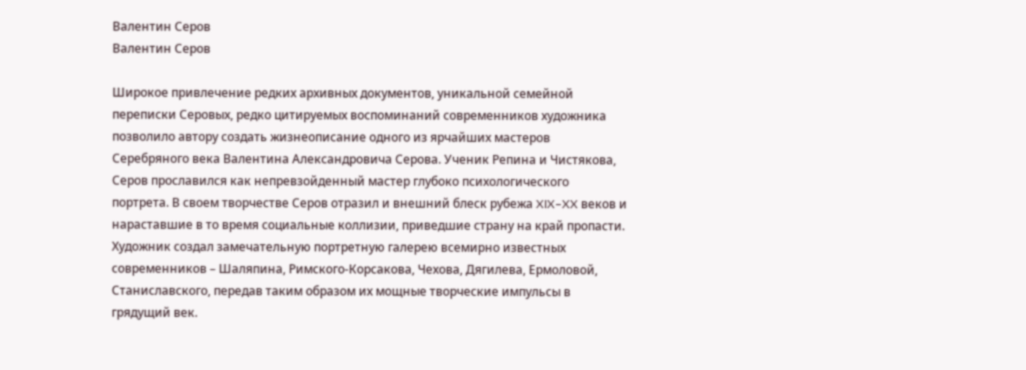Валентин Серов
Валентин Серов

Широкое привлечение редких архивных документов, уникальной семейной переписки Серовых, редко цитируемых воспоминаний современников художника позволило автору создать жизнеописание одного из ярчайших мастеров Серебряного века Валентина Александровича Серова. Ученик Репина и Чистякова, Серов прославился как непревзойденный мастер глубоко психологического портрета. В своем творчестве Серов отразил и внешний блеск рубежа XIX–XX веков и нараставшие в то время социальные коллизии, приведшие страну на край пропасти. Художник создал замечательную портретную галерею всемирно известных современников – Шаляпина, Римского-Корсакова, Чехова, Дягилева, Ермоловой, Станиславского, передав таким образом их мощные творческие импульсы в грядущий век.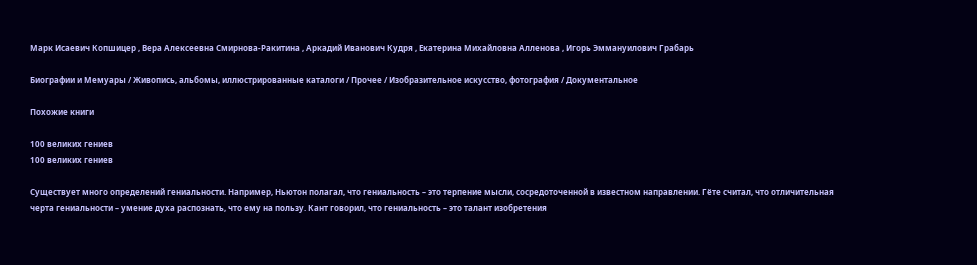Марк Исаевич Копшицер , Вера Алексеевна Смирнова-Ракитина , Аркадий Иванович Кудря , Екатерина Михайловна Алленова , Игорь Эммануилович Грабарь

Биографии и Мемуары / Живопись, альбомы, иллюстрированные каталоги / Прочее / Изобразительное искусство, фотография / Документальное

Похожие книги

100 великих гениев
100 великих гениев

Существует много определений гениальности. Например, Ньютон полагал, что гениальность – это терпение мысли, сосредоточенной в известном направлении. Гёте считал, что отличительная черта гениальности – умение духа распознать, что ему на пользу. Кант говорил, что гениальность – это талант изобретения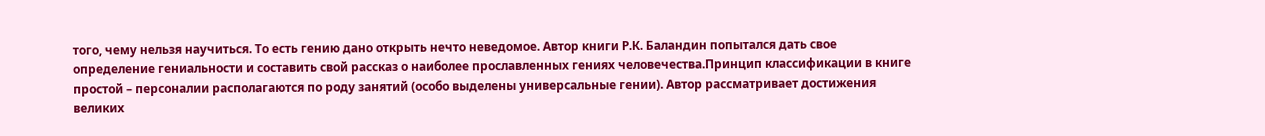того, чему нельзя научиться. То есть гению дано открыть нечто неведомое. Автор книги Р.К. Баландин попытался дать свое определение гениальности и составить свой рассказ о наиболее прославленных гениях человечества.Принцип классификации в книге простой – персоналии располагаются по роду занятий (особо выделены универсальные гении). Автор рассматривает достижения великих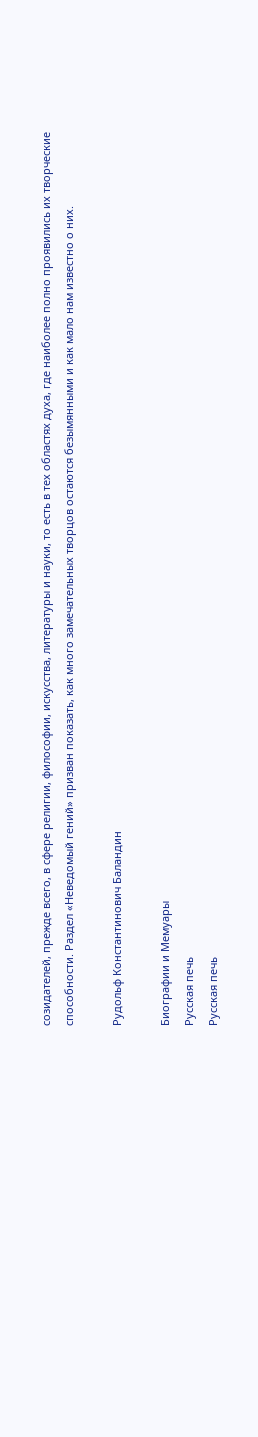созидателей, прежде всего, в сфере религии, философии, искусства, литературы и науки, то есть в тех областях духа, где наиболее полно проявились их творческие способности. Раздел «Неведомый гений» призван показать, как много замечательных творцов остаются безымянными и как мало нам известно о них.

Рудольф Константинович Баландин

Биографии и Мемуары
Русская печь
Русская печь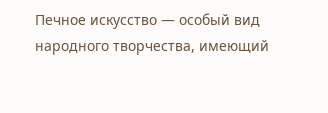Печное искусство — особый вид народного творчества, имеющий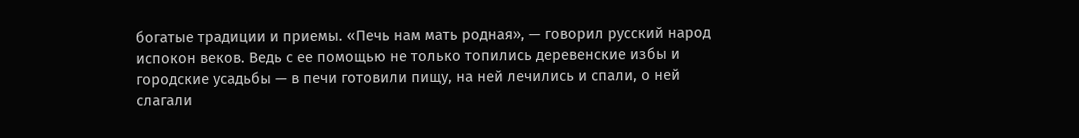богатые традиции и приемы. «Печь нам мать родная», — говорил русский народ испокон веков. Ведь с ее помощью не только топились деревенские избы и городские усадьбы — в печи готовили пищу, на ней лечились и спали, о ней слагали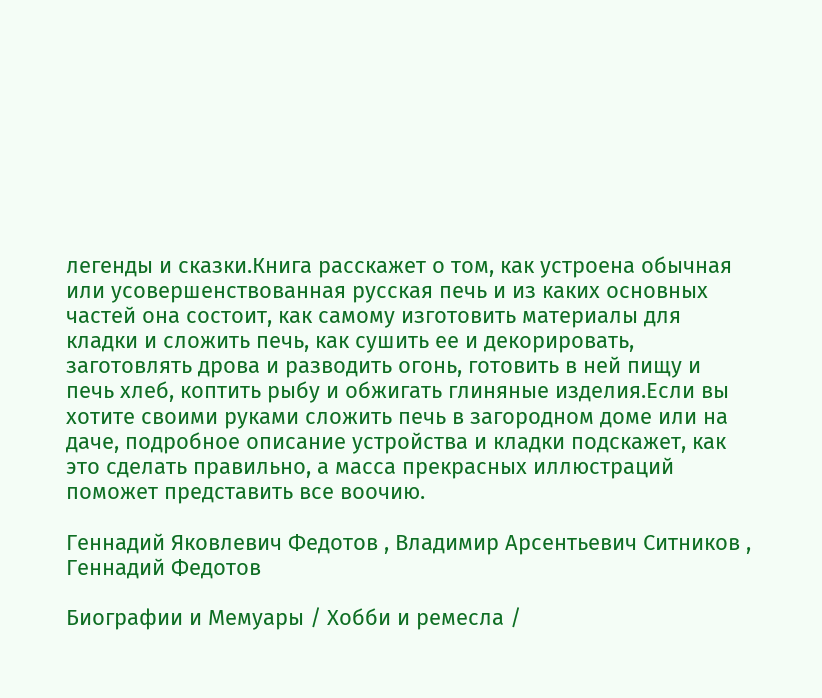легенды и сказки.Книга расскажет о том, как устроена обычная или усовершенствованная русская печь и из каких основных частей она состоит, как самому изготовить материалы для кладки и сложить печь, как сушить ее и декорировать, заготовлять дрова и разводить огонь, готовить в ней пищу и печь хлеб, коптить рыбу и обжигать глиняные изделия.Если вы хотите своими руками сложить печь в загородном доме или на даче, подробное описание устройства и кладки подскажет, как это сделать правильно, а масса прекрасных иллюстраций поможет представить все воочию.

Геннадий Яковлевич Федотов , Владимир Арсентьевич Ситников , Геннадий Федотов

Биографии и Мемуары / Хобби и ремесла /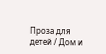Проза для детей / Дом и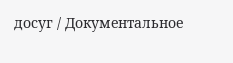досуг / Документальное